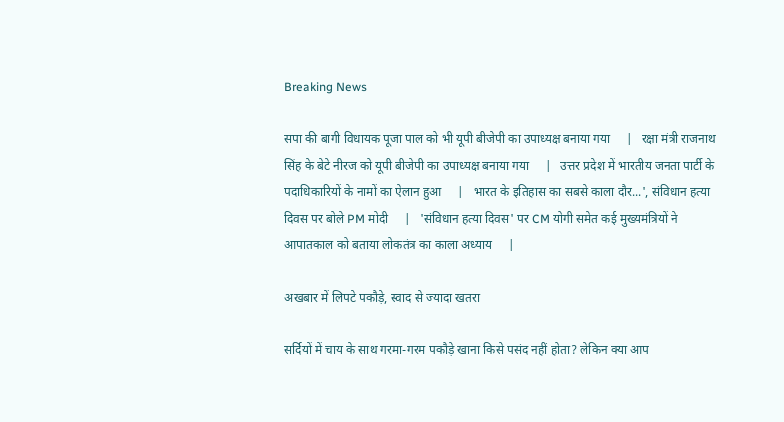Breaking News

सपा की बागी विधायक पूजा पाल को भी यूपी बीजेपी का उपाध्यक्ष बनाया गया     |   रक्षा मंत्री राजनाथ सिंह के बेटे नीरज को यूपी बीजेपी का उपाध्यक्ष बनाया गया     |   उत्तर प्रदेश में भारतीय जनता पार्टी के पदाधिकारियों के नामों का ऐलान हुआ     |   भारत के इतिहास का सबसे काला दौर...', संविधान हत्या दिवस पर बोले PM मोदी     |   'संविधान हत्या दिवस' पर CM योगी समेत कई मुख्यमंत्रियों ने आपातकाल को बताया लोकतंत्र का काला अध्याय     |

अखबार में लिपटे पकौड़े, स्वाद से ज्यादा खतरा

सर्दियों में चाय के साथ गरमा-गरम पकौड़े खाना किसे पसंद नहीं होता? लेकिन क्या आप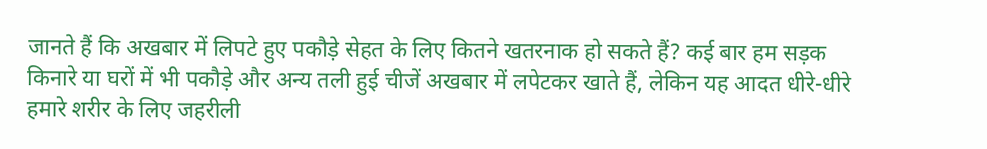जानते हैं कि अखबार में लिपटे हुए पकौड़े सेहत के लिए कितने खतरनाक हो सकते हैं? कई बार हम सड़क किनारे या घरों में भी पकौड़े और अन्य तली हुई चीजें अखबार में लपेटकर खाते हैं, लेकिन यह आदत धीरे-धीरे हमारे शरीर के लिए जहरीली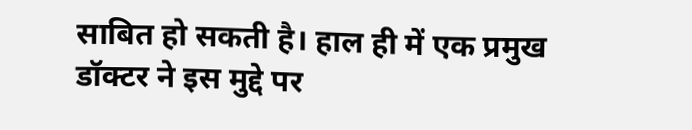साबित हो सकती है। हाल ही में एक प्रमुख डॉक्टर ने इस मुद्दे पर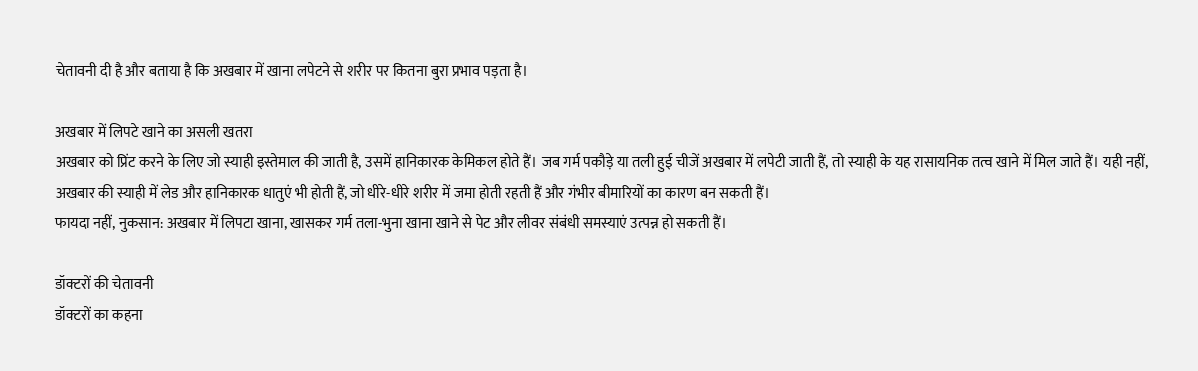चेतावनी दी है और बताया है कि अखबार में खाना लपेटने से शरीर पर कितना बुरा प्रभाव पड़ता है।

अखबार में लिपटे खाने का असली खतरा
अखबार को प्रिंट करने के लिए जो स्याही इस्तेमाल की जाती है, उसमें हानिकारक केमिकल होते हैं। जब गर्म पकौड़े या तली हुई चीजें अखबार में लपेटी जाती हैं, तो स्याही के यह रासायनिक तत्व खाने में मिल जाते हैं। यही नहीं, अखबार की स्याही में लेड और हानिकारक धातुएं भी होती हैं, जो धीरे-धीरे शरीर में जमा होती रहती हैं और गंभीर बीमारियों का कारण बन सकती हैं।
फायदा नहीं, नुकसान: अखबार में लिपटा खाना, खासकर गर्म तला-भुना खाना खाने से पेट और लीवर संबंधी समस्याएं उत्पन्न हो सकती हैं।

डॉक्टरों की चेतावनी
डॉक्टरों का कहना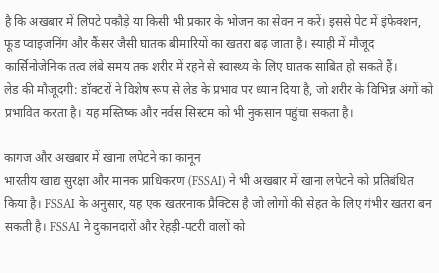है कि अखबार में लिपटे पकौड़े या किसी भी प्रकार के भोजन का सेवन न करें। इससे पेट में इंफेक्शन, फूड प्वाइजनिंग और कैंसर जैसी घातक बीमारियों का खतरा बढ़ जाता है। स्याही में मौजूद कार्सिनोजेनिक तत्व लंबे समय तक शरीर में रहने से स्वास्थ्य के लिए घातक साबित हो सकते हैं।
लेड की मौजूदगी: डॉक्टरों ने विशेष रूप से लेड के प्रभाव पर ध्यान दिया है, जो शरीर के विभिन्न अंगों को प्रभावित करता है। यह मस्तिष्क और नर्वस सिस्टम को भी नुकसान पहुंचा सकता है।

कागज और अखबार में खाना लपेटने का कानून
भारतीय खाद्य सुरक्षा और मानक प्राधिकरण (FSSAI) ने भी अखबार में खाना लपेटने को प्रतिबंधित किया है। FSSAI के अनुसार, यह एक खतरनाक प्रैक्टिस है जो लोगों की सेहत के लिए गंभीर खतरा बन सकती है। FSSAI ने दुकानदारों और रेहड़ी-पटरी वालों को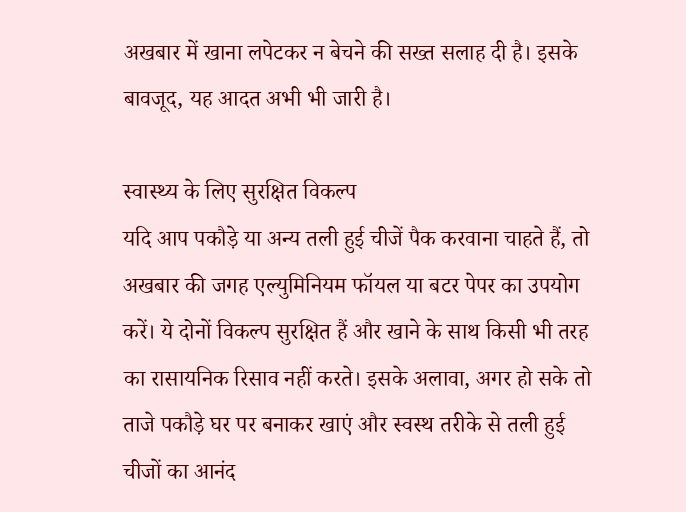अखबार में खाना लपेटकर न बेचने की सख्त सलाह दी है। इसके बावजूद, यह आदत अभी भी जारी है।

स्वास्थ्य के लिए सुरक्षित विकल्प
यदि आप पकौड़े या अन्य तली हुई चीजें पैक करवाना चाहते हैं, तो अखबार की जगह एल्युमिनियम फॉयल या बटर पेपर का उपयोग करें। ये दोनों विकल्प सुरक्षित हैं और खाने के साथ किसी भी तरह का रासायनिक रिसाव नहीं करते। इसके अलावा, अगर हो सके तो ताजे पकौड़े घर पर बनाकर खाएं और स्वस्थ तरीके से तली हुई चीजों का आनंद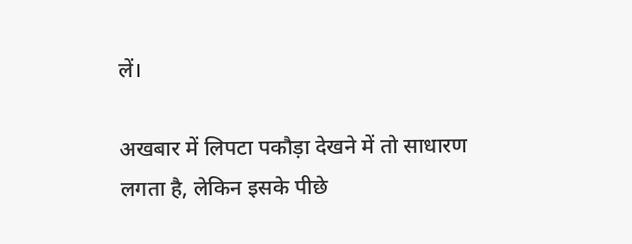लें।

अखबार में लिपटा पकौड़ा देखने में तो साधारण लगता है, लेकिन इसके पीछे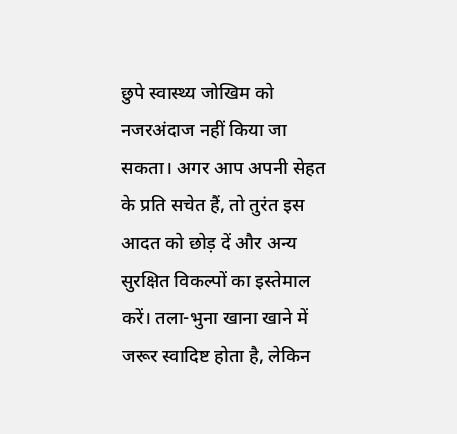छुपे स्वास्थ्य जोखिम को नजरअंदाज नहीं किया जा सकता। अगर आप अपनी सेहत के प्रति सचेत हैं, तो तुरंत इस आदत को छोड़ दें और अन्य सुरक्षित विकल्पों का इस्तेमाल करें। तला-भुना खाना खाने में जरूर स्वादिष्ट होता है, लेकिन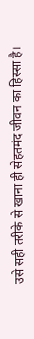उसे सही तरीके से खाना ही सेहतमंद जीवन का हिस्सा है।